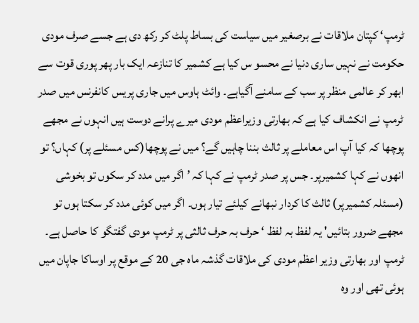ٹرمپ‘ کپتان ملاقات نے برصغیر میں سیاست کی بساط پلٹ کر رکھ دی ہے جسے صرف مودی حکومت نے نہیں ساری دنیا نے محسو س کیا ہے کشمیر کا تنازعہ ایک بار پھر پوری قوت سے ابھر کر عالمی منظر پر سب کے سامنے آگیاہے۔ وائٹ ہاوس میں جاری پریس کانفرنس میں صدر ٹرمپ نے انکشاف کیا ہے کہ بھارتی وزیراعظم مودی میرے پرانے دوست ہیں انہوں نے مجھے پوچھا کہ کیا آپ اس معاملے پر ثالث بننا چاہیں گے؟ میں نے پوچھا(کس مسئلے پر) کہاں؟ تو انھوں نے کہا کشمیرپر۔ جس پر صدر ٹرمپ نے کہا کہ ’ اگر میں مدد کر سکوں تو بخوشی (مسئلہ کشمیرپر) ثالث کا کردار نبھانے کیلئے تیار ہوں۔ اگر میں کوئی مدد کر سکتا ہوں تو مجھے ضرور بتائیں' یہ لفظ بہ لفظ ‘ حرف بہ حرف ثالثی پر ٹرمپ مودی گفتگو کا حاصل ہے۔ ٹرمپ اور بھارتی وزیر اعظم مودی کی ملاقات گذشہ ماہ جی 20 کے موقع پر اوساکا جاپان میں ہوئی تھی اور وہ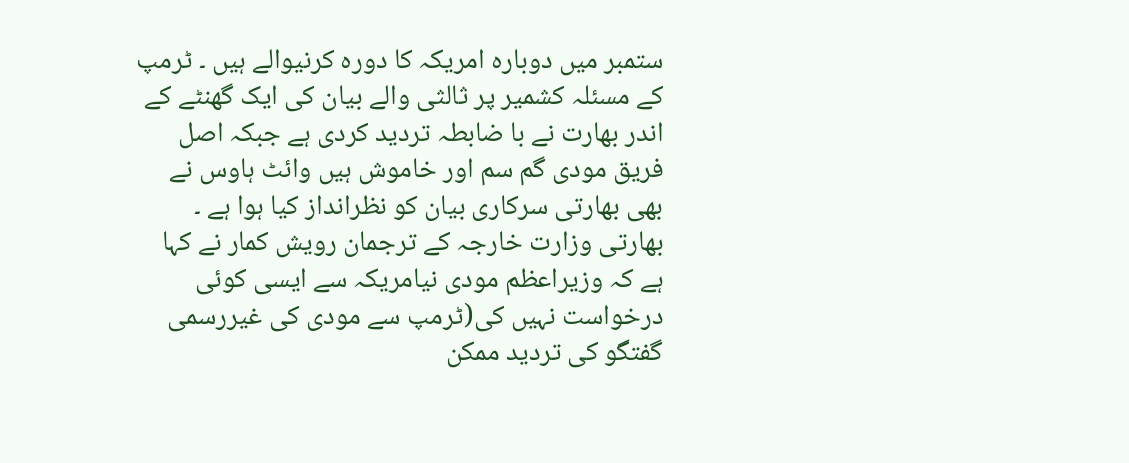ستمبر میں دوبارہ امریکہ کا دورہ کرنیوالے ہیں ۔ ٹرمپ کے مسئلہ کشمیر پر ثالثی والے بیان کی ایک گھنٹے کے اندر بھارت نے با ضابطہ تردید کردی ہے جبکہ اصل فریق مودی گم سم اور خاموش ہیں وائٹ ہاوس نے بھی بھارتی سرکاری بیان کو نظرانداز کیا ہوا ہے ۔
بھارتی وزارت خارجہ کے ترجمان رویش کمار نے کہا ہے کہ وزیراعظم مودی نیامریکہ سے ایسی کوئی درخواست نہیں کی(ٹرمپ سے مودی کی غیررسمی گفتگو کی تردید ممکن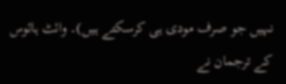نہیں جو صرف مودی ہی کرسکتے ہیں)۔ وائٹ ہائوس کے ترجمان نے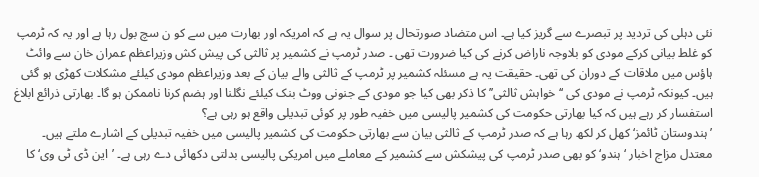نئی دہلی کی تردید پر تبصرے سے گریز کیا ہے۔ اس متضاد صورتحال پر سوال یہ ہے کہ امریکہ اور بھارت میں سے کو ن سچ بول رہا ہے اور یہ کہ ٹرمپ کو غلط بیانی کرکے مودی کو بلاوجہ ناراض کرنے کی کیا ضرورت تھی ۔ صدر ٹرمپ نے کشمیر پر ثالثی کی پیش کش وزیراعظم عمران خان سے وائٹ ہاؤس میں ملاقات کے دوران کی تھی۔ حقیقت یہ ہے مسئلہ کشمیر پر ٹرمپ کے ثالثی والے بیان کے بعد وزیراعظم مودی کیلئے مشکلات کھڑی ہو گئی ہیں۔ کیونکہ ٹرمپ نے مودی کی ‘‘خواہش ثالثی’’ کا ذکر بھی کیا جو مودی کے جنونی ووٹ بنک کیلئے نگلنا اور ہضم کرنا ناممکن ہو گا۔ بھارتی ذرائع ابلاغ استفسار کر رہے ہیں کہ کیا بھارتی حکومت کی کشمیر پالیسی میں خفیہ طور پر کوئی تبدیلی واقع ہو رہی ہے؟
’ہندوستان ٹائمز‘ کھل کر لکھ رہا ہے کہ صدر ٹرمپ کے ثالثی بیان سے بھارتی حکومت کی کشمیر پالیسی میں خفیہ تبدیلی کے اشارے ملتے ہیں۔
معتدل مزاج اخبار ‘ہندو‘ کو بھی صدر ٹرمپ کی پیشکش سے کشمیر کے معاملے میں امریکی پالیسی بدلتی دکھائی دے رہی ہے۔ ’این ڈی ٹی وی‘ کا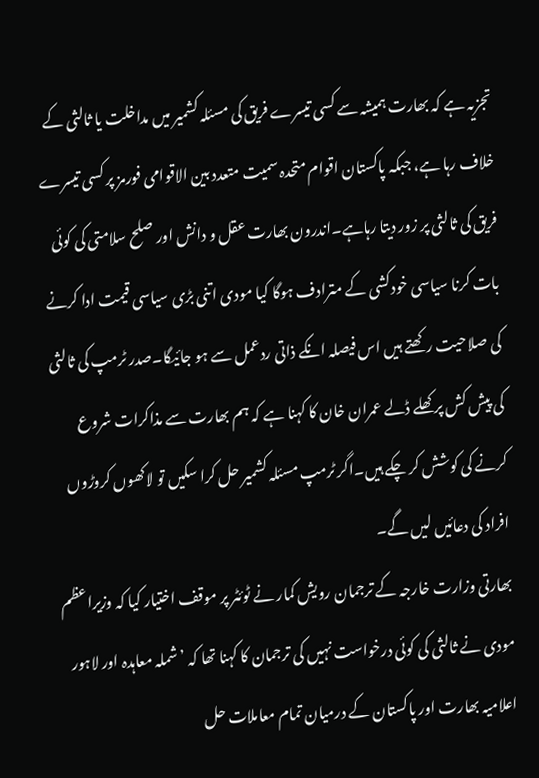تجزیہ ہے کہ بھارت ہمیشہ سے کسی تیسرے فریق کی مسئلہ کشمیر میں مداخلت یا ثالثی کے خلاف رہا ہے، جبکہ پاکستان اقوام متحدہ سمیت متعدد بین الاقوامی فورمز پر کسی تیسرے فریق کی ثالثی پر زور دیتا رہاہے۔اندرون بھارت عقل و دانش اور صلح سلامتی کی کوئی بات کرنا سیاسی خودکشی کے مترادف ہوگا کیا مودی اتنی بڑی سیاسی قیمت ادا کرنے کی صلاحیت رکھتے ہیں اس فیصلہ انکے ذاتی ردعمل سے ہو جائیگا۔صدر ٹرمپ کی ثالثی کی پیش کش پر کھلے ڈلے عمران خان کا کہنا ہے کہ ہم بھارت سے مذاکرات شروع کرنے کی کوشش کر چکے ہیں۔اگر ٹرمپ مسئلہ کشمیر حل کرا سکیں تو لاکھوں کروڑوں افراد کی دعائیں لیں گے۔
بھارتی وزارت خارجہ کے ترجمان رویش کمار نے ٹوئٹر پر موقف اختیار کیا کہ وزیراعظم مودی نے ثالثی کی کوئی درخواست نہیں کی ترجمان کا کہنا تھا کہ ’ شملہ معاہدہ اور لاہور اعلامیہ بھارت اور پاکستان کے درمیان تمام معاملات حل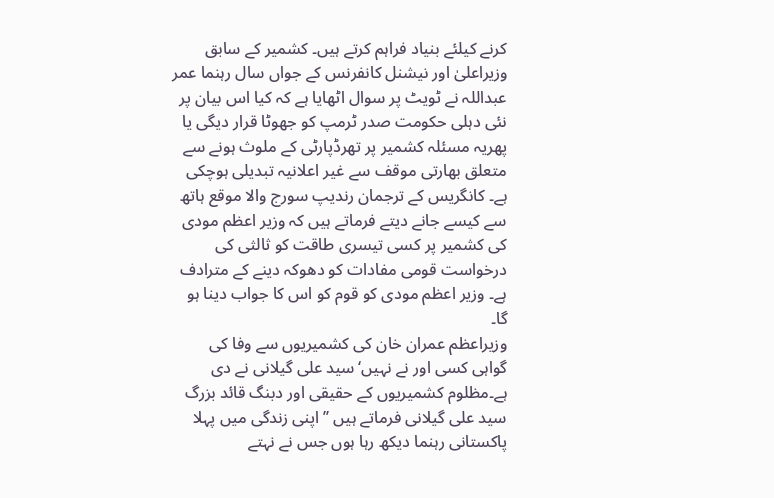کرنے کیلئے بنیاد فراہم کرتے ہیں۔ کشمیر کے سابق وزیراعلیٰ اور نیشنل کانفرنس کے جواں سال رہنما عمر عبداللہ نے ٹویٹ پر سوال اٹھایا ہے کہ کیا اس بیان پر نئی دہلی حکومت صدر ٹرمپ کو جھوٹا قرار دیگی یا پھریہ مسئلہ کشمیر پر تھرڈپارٹی کے ملوث ہونے سے متعلق بھارتی موقف سے غیر اعلانیہ تبدیلی ہوچکی ہے۔ کانگریس کے ترجمان رندیپ سورج والا موقع ہاتھ سے کیسے جانے دیتے فرماتے ہیں کہ وزیر اعظم مودی کی کشمیر پر کسی تیسری طاقت کو ثالثی کی درخواست قومی مفادات کو دھوکہ دینے کے مترادف ہے۔ وزیر اعظم مودی کو قوم کو اس کا جواب دینا ہو گا۔
وزیراعظم عمران خان کی کشمیریوں سے وفا کی گواہی کسی اور نے نہیں‘سید علی گیلانی نے دی ہے۔مظلوم کشمیریوں کے حقیقی اور دبنگ قائد بزرگ سید علی گیلانی فرماتے ہیں ’’اپنی زندگی میں پہلا پاکستانی رہنما دیکھ رہا ہوں جس نے نہتے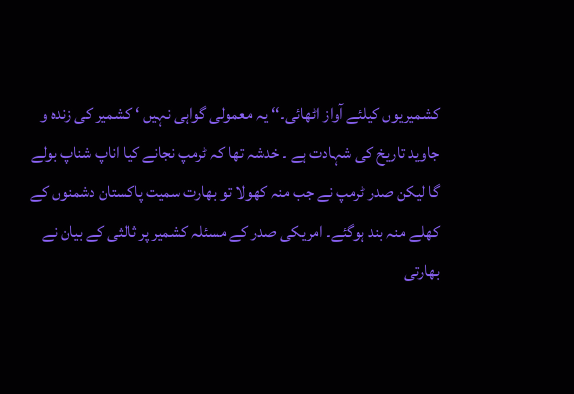کشمیریوں کیلئے آواز اٹھائی۔‘‘ یہ معمولی گواہی نہیں ‘ کشمیر کی زندہ و جاوید تاریخ کی شہادت ہے ۔ خدشہ تھا کہ ٹرمپ نجانے کیا اناپ شناپ بولے گا لیکن صدر ٹرمپ نے جب منہ کھولا تو بھارت سمیت پاکستان دشمنوں کے کھلے منہ بند ہوگئے۔ امریکی صدر کے مسئلہ کشمیر پر ثالثی کے بیان نے بھارتی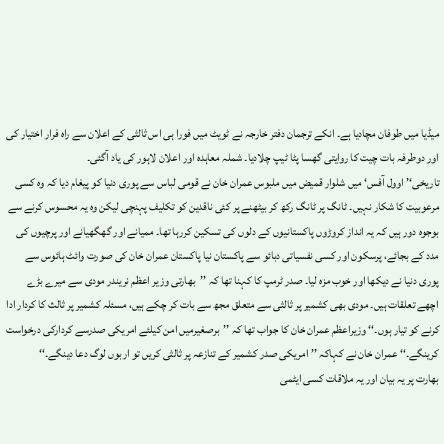میڈیا میں طوفان مچادیا ہے۔ انکے ترجمان دفتر خارجہ نے ٹویٹ میں فورا ہی اس ثالثی کے اعلان سے راہ فرار اختیار کی اور دوطرفہ بات چیت کا روایتی گھسا پٹا ٹیپ چلادیا۔ شملہ معاہدہ اور اعلان لاہور کی یاد آگئی۔
تاریخی‘’اوول آفس‘ میں شلوار قمیض میں ملبوس عمران خان نے قومی لباس سے پوری دنیا کو پیغام دیا کہ وہ کسی مرعوبیت کا شکار نہیں۔ ٹانگ پر ٹانگ رکھ کر بیٹھنے پر کئی ناقدین کو تکلیف پہنچی لیکن وہ یہ محسوس کرنے سے بوجوہ دور ہیں کہ یہ انداز کروڑوں پاکستانیوں کے دلوں کی تسکین کررہا تھا۔ ممیانے اور گھگھیانے اور پرچیوں کی مدد کے بجائے، پرسکون اور کسی نفسیاتی دبائو سے پاکستان نیا پاکستان عمران خان کی صورت وائٹ ہائوس سے پوری دنیا نے دیکھا اور خوب مزہ لیا۔ صدر ٹرمپ کا کہنا تھا کہ ’’بھارتی وزیر اعظم نریندر مودی سے میرے بڑے اچھے تعلقات ہیں۔ مودی بھی کشمیر پر ثالثی سے متعلق مجھ سے بات کر چکے ہیں، مسئلہ کشمیر پر ثالث کا کردار ادا کرنے کو تیار ہوں۔‘‘ وزیراعظم عمران خان کا جواب تھا کہ ’’برصغیرمیں امن کیلئے امریکی صدرسے کردارکی درخواست کرینگے۔‘‘ عمران خان نے کہاکہ ’’ امریکی صدر کشمیر کے تنازعہ پر ثالثی کریں تو اربوں لوگ دعا دینگے۔‘‘
بھارت پر یہ بیان اور یہ ملاقات کسی ایٹمی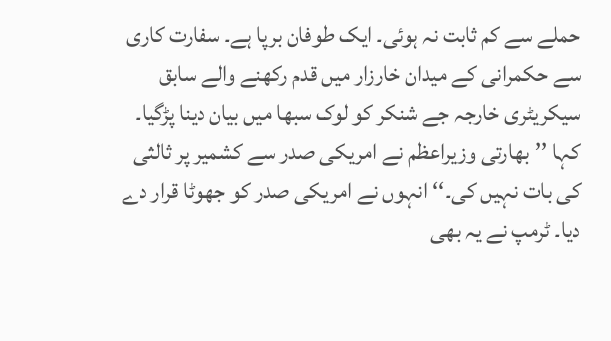حملے سے کم ثابت نہ ہوئی۔ ایک طوفان برپا ہے۔ سفارت کاری سے حکمرانی کے میدان خارزار میں قدم رکھنے والے سابق سیکریٹری خارجہ جے شنکر کو لوک سبھا میں بیان دینا پڑگیا۔ کہا ’’بھارتی وزیراعظم نے امریکی صدر سے کشمیر پر ثالثی کی بات نہیں کی۔‘‘ انہوں نے امریکی صدر کو جھوٹا قرار دے دیا۔ ٹرمپ نے یہ بھی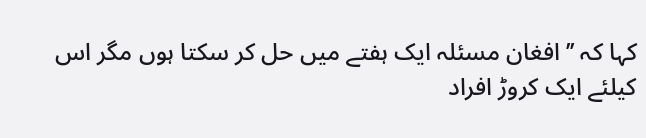کہا کہ ’’افغان مسئلہ ایک ہفتے میں حل کر سکتا ہوں مگر اس کیلئے ایک کروڑ افراد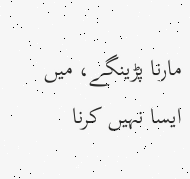مارنا پڑینگے، میں ایسا نہیں کرنا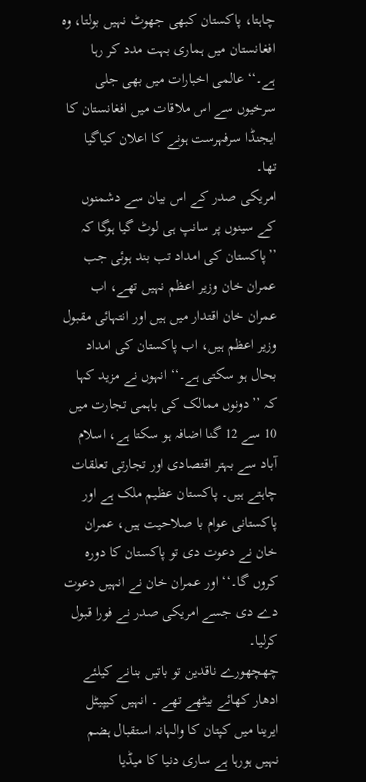چاہتا، پاکستان کبھی جھوٹ نہیں بولتا، وہ افغانستان میں ہماری بہت مدد کر رہا ہے۔‘‘ عالمی اخبارات میں بھی جلی سرخیوں سے اس ملاقات میں افغانستان کا ایجنڈا سرفہرست ہونے کا اعلان کیاگیا تھا۔
امریکی صدر کے اس بیان سے دشمنوں کے سینوں پر سانپ ہی لوٹ گیا ہوگا کہ ’’پاکستان کی امداد تب بند ہوئی جب عمران خان وزیر اعظم نہیں تھے، اب عمران خان اقتدار میں ہیں اور انتہائی مقبول وزیر اعظم ہیں، اب پاکستان کی امداد بحال ہو سکتی ہے۔‘‘ انہوں نے مزید کہا کہ ’’دونوں ممالک کی باہمی تجارت میں 10 سے 12 گنا اضافہ ہو سکتا ہے، اسلام آباد سے بہتر اقتصادی اور تجارتی تعلقات چاہتے ہیں۔ پاکستان عظیم ملک ہے اور پاکستانی عوام با صلاحیت ہیں، عمران خان نے دعوت دی تو پاکستان کا دورہ کروں گا۔‘‘ اور عمران خان نے انہیں دعوت دے دی جسے امریکی صدر نے فورا قبول کرلیا۔
چھچھورے ناقدین تو باتیں بنانے کیلئے ادھار کھائے بیٹھے تھے ۔ انہیں کیپیٹل ایرینا میں کپتان کا والہانہ استقبال ہضم نہیں ہورہا ہے ساری دنیا کا میڈیا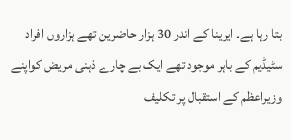بتا رہا ہے۔ ایرینا کے اندر 30 ہزار حاضرین تھے ہزاروں افراد سٹیڈیم کے باہر موجود تھے ایک بے چارے ذہنی مریض کواپنے وزیراعظم کے استقبال پر تکلیف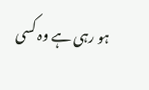ہو رہی ہے وہ کسی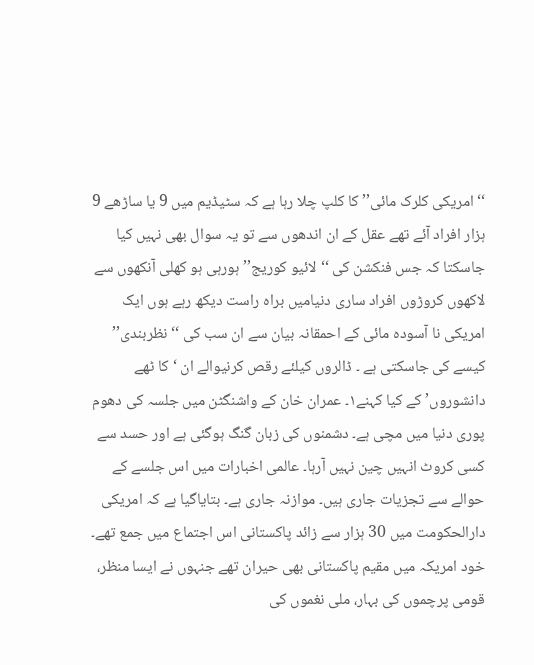‘‘امریکی کلرک مائی’’ کا کلپ چلا رہا ہے کہ سٹیڈیم میں 9 یا ساڑھے 9 ہزار افراد آئے تھے عقل کے ان اندھوں سے تو یہ سوال بھی نہیں کیا جاسکتا کہ جس فنکشن کی ‘‘لائیو کوریج’’ ہورہی ہو کھلی آنکھوں سے لاکھوں کروڑوں افراد ساری دنیامیں براہ راست دیکھ رہے ہوں ایک امریکی نا آسودہ مائی کے احمقانہ بیان سے ان سب کی ‘‘ نظربندی’’ کیسے کی جاسکتی ہے ۔ ڈالروں کیلئے رقص کرنیوالے ان ‘کا ٹھے دانشوروں’ کے کیا کہنے۱۔ عمران خان کے واشنگٹن میں جلسہ کی دھوم پوری دنیا میں مچی ہے۔ دشمنوں کی زبان گنگ ہوگئی ہے اور حسد سے کسی کروٹ انہیں چین نہیں آرہا۔ عالمی اخبارات میں اس جلسے کے حوالے سے تجزیات جاری ہیں۔ موازنہ جاری ہے۔ بتایاگیا ہے کہ امریکی دارالحکومت میں 30 ہزار سے زائد پاکستانی اس اجتماع میں جمع تھے۔ خود امریکہ میں مقیم پاکستانی بھی حیران تھے جنہوں نے ایسا منظر، قومی پرچموں کی بہار، ملی نغموں کی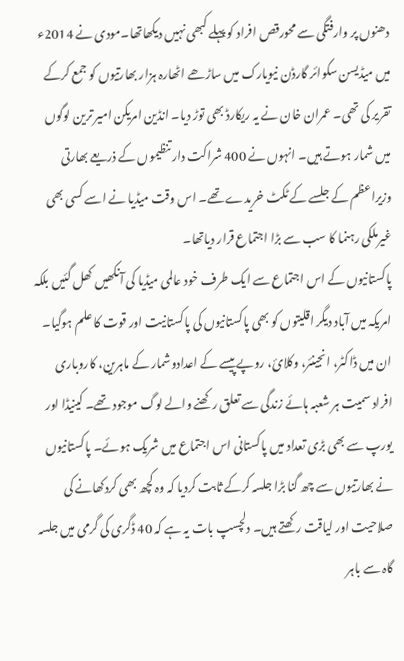دھنوں پر وارفتگی سے محورقص افراد کو پہلے کبھی نہیں دیکھاتھا۔مودی نے 2014ء میں میڈیسن سکوائر گارڈن نیویارک میں ساڑھے اٹھارہ ہزار بھارتیوں کو جمع کرکے تقریر کی تھی۔ عمران خان نے یہ ریکارڈ بھی توڑ دیا۔ انڈین امریکن امیر ترین لوگوں میں شمار ہوتے ہیں۔ انہوں نے 400 شراکت دار تنظیموں کے ذریعے بھارتی وزیراعظم کے جلسے کے ٹکٹ خریدے تھے۔ اس وقت میڈیا نے اسے کسی بھی غیرملکی رہنما کا سب سے بڑا اجتماع قرار دیاتھا۔
پاکستانیوں کے اس اجتماع سے ایک طرف خود عالمی میڈیا کی آنکھیں کھل گئیں بلکہ امریکہ میں آباد دیگر اقلیتوں کو بھی پاکستانیوں کی پاکستانیت اور قوت کا علم ہوگیا۔ ان میں ڈاکٹر، انجینئر، وکلائ، روپے پیسے کے اعدادوشمار کے ماہرین، کاروباری افراد سمیت ہر شعبہ ہائے زندگی سے تعلق رکھنے والے لوگ موجود تھے۔ کینیڈا اور یورپ سے بھی بڑی تعداد میں پاکستانی اس اجتماع میں شریک ہوئے۔ پاکستانیوں نے بھارتیوں سے چھ گنا بڑا جلسہ کرکے ثابت کردیا کہ وہ کچھ بھی کردکھانے کی صلاحیت اور لیاقت رکھتے ہیں۔ دلچسپ بات یہ ہے کہ 40 ڈگری کی گرمی میں جلسہ گاہ سے باہر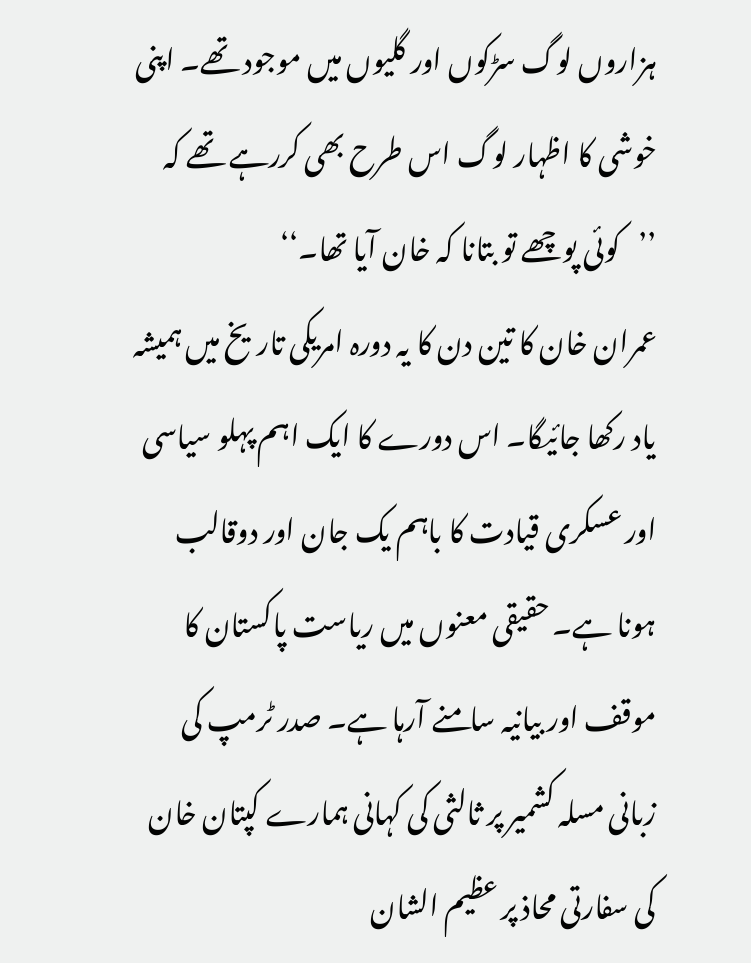ہزاروں لوگ سڑکوں اور گلیوں میں موجود تھے۔ اپنی خوشی کا اظہار لوگ اس طرح بھی کررہے تھے کہ ’’کوئی پوچھے تو بتانا کہ خان آیا تھا۔‘‘
عمران خان کا تین دن کا یہ دورہ امریکی تاریخ میں ہمیشہ یاد رکھا جائیگا۔ اس دورے کا ایک اہم پہلو سیاسی اور عسکری قیادت کا باہم یک جان اور دوقالب ہونا ہے۔ حقیقی معنوں میں ریاست پاکستان کا موقف اور بیانیہ سامنے آرہا ہے۔ صدر ٹرمپ کی زبانی مسلہ کشمیر پر ثالثی کی کہانی ہمارے کپتان خان کی سفارتی محاذ پر عظیم الشان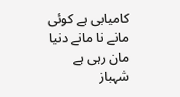کامیابی ہے کوئی مانے نا مانے دنیا مان رہی ہے
شہباز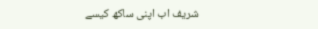شریف اب اپنی ساکھ کیسے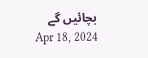بچائیں گے
Apr 18, 2024